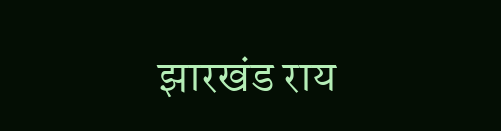झारखंड राय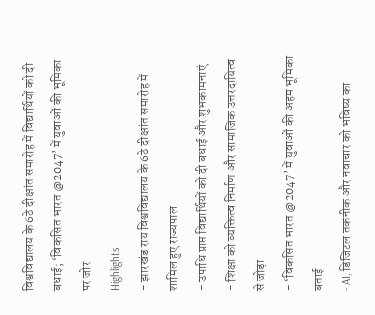विश्वविद्यालय के 6ठे दीक्षांत समारोह में विद्यार्थियों को दी बधाई; ‘विकसित भारत @2047’ में युवाओं की भूमिका पर जोर
Highlights
- झारखंड राय विश्वविद्यालय के 6ठे दीक्षांत समारोह में शामिल हुए राज्यपाल
- उपाधि प्राप्त विद्यार्थियों को दी बधाई और शुभकामनाएं
- शिक्षा को व्यक्तित्व निर्माण और सामाजिक उत्तरदायित्व से जोड़ा
- ‘विकसित भारत @2047’ में युवाओं की अहम भूमिका बताई
- AI, डिजिटल तकनीक और नवाचार को भविष्य का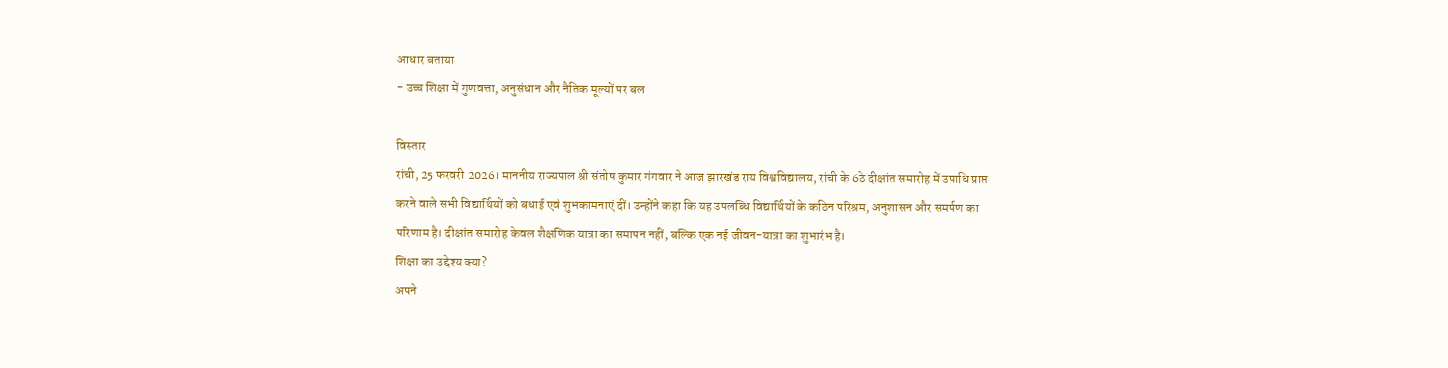आधार बताया
- उच्च शिक्षा में गुणवत्ता, अनुसंधान और नैतिक मूल्यों पर बल

विस्तार
रांची, 25 फरवरी 2026। माननीय राज्यपाल श्री संतोष कुमार गंगवार ने आज झारखंड राय विश्वविद्यालय, रांची के 6ठे दीक्षांत समारोह में उपाधि प्राप्त करने वाले सभी विद्यार्थियों को बधाई एवं शुभकामनाएं दीं। उन्होंने कहा कि यह उपलब्धि विद्यार्थियों के कठिन परिश्रम, अनुशासन और समर्पण का परिणाम है। दीक्षांत समारोह केवल शैक्षणिक यात्रा का समापन नहीं, बल्कि एक नई जीवन-यात्रा का शुभारंभ है।
शिक्षा का उद्देश्य क्या?
अपने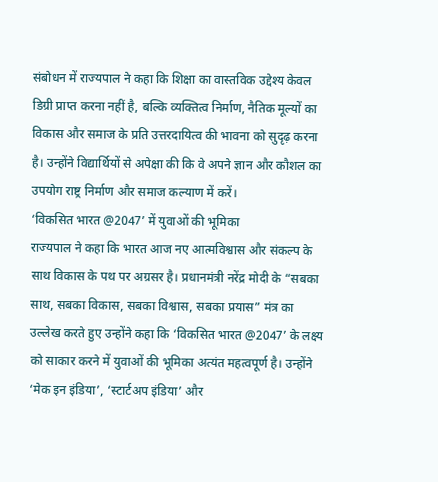संबोधन में राज्यपाल ने कहा कि शिक्षा का वास्तविक उद्देश्य केवल डिग्री प्राप्त करना नहीं है, बल्कि व्यक्तित्व निर्माण, नैतिक मूल्यों का विकास और समाज के प्रति उत्तरदायित्व की भावना को सुदृढ़ करना है। उन्होंने विद्यार्थियों से अपेक्षा की कि वे अपने ज्ञान और कौशल का उपयोग राष्ट्र निर्माण और समाज कल्याण में करें।
‘विकसित भारत @2047’ में युवाओं की भूमिका
राज्यपाल ने कहा कि भारत आज नए आत्मविश्वास और संकल्प के साथ विकास के पथ पर अग्रसर है। प्रधानमंत्री नरेंद्र मोदी के “सबका साथ, सबका विकास, सबका विश्वास, सबका प्रयास” मंत्र का उल्लेख करते हुए उन्होंने कहा कि ‘विकसित भारत @2047’ के लक्ष्य को साकार करने में युवाओं की भूमिका अत्यंत महत्वपूर्ण है। उन्होंने ‘मेक इन इंडिया’, ‘स्टार्टअप इंडिया’ और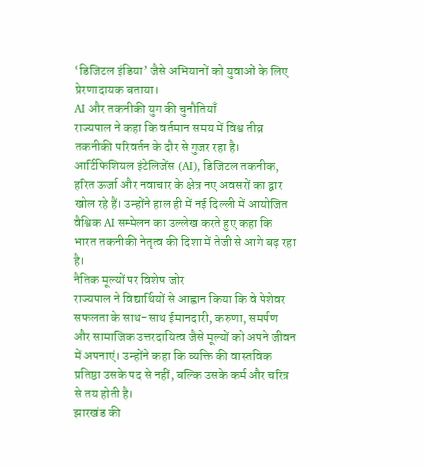‘डिजिटल इंडिया’ जैसे अभियानों को युवाओं के लिए प्रेरणादायक बताया।
AI और तकनीकी युग की चुनौतियाँ
राज्यपाल ने कहा कि वर्तमान समय में विश्व तीव्र तकनीकी परिवर्तन के दौर से गुजर रहा है। आर्टिफिशियल इंटेलिजेंस (AI), डिजिटल तकनीक, हरित ऊर्जा और नवाचार के क्षेत्र नए अवसरों का द्वार खोल रहे हैं। उन्होंने हाल ही में नई दिल्ली में आयोजित वैश्विक AI सम्मेलन का उल्लेख करते हुए कहा कि भारत तकनीकी नेतृत्व की दिशा में तेजी से आगे बढ़ रहा है।
नैतिक मूल्यों पर विशेष जोर
राज्यपाल ने विद्यार्थियों से आह्वान किया कि वे पेशेवर सफलता के साथ-साथ ईमानदारी, करुणा, समर्पण और सामाजिक उत्तरदायित्व जैसे मूल्यों को अपने जीवन में अपनाएं। उन्होंने कहा कि व्यक्ति की वास्तविक प्रतिष्ठा उसके पद से नहीं, बल्कि उसके कर्म और चरित्र से तय होती है।
झारखंड की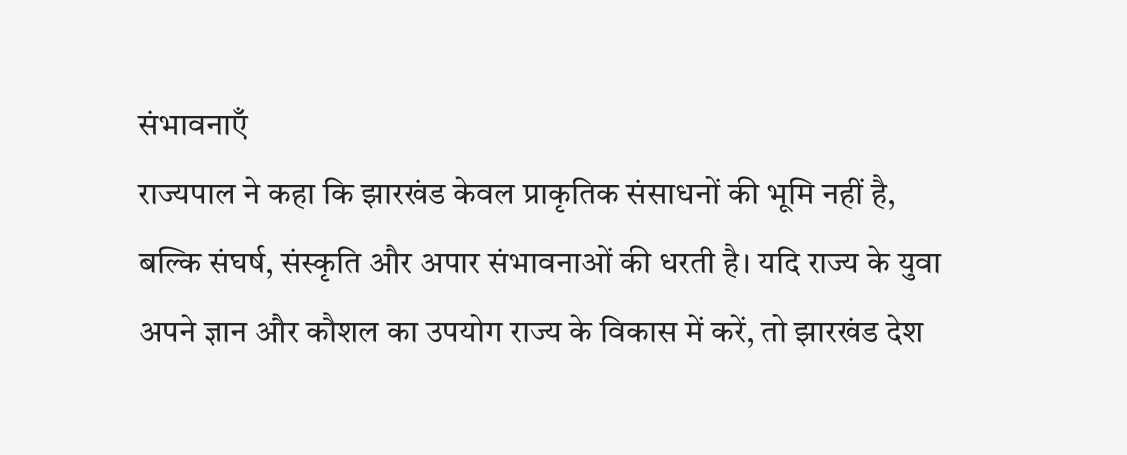संभावनाएँ
राज्यपाल ने कहा कि झारखंड केवल प्राकृतिक संसाधनों की भूमि नहीं है, बल्कि संघर्ष, संस्कृति और अपार संभावनाओं की धरती है। यदि राज्य के युवा अपने ज्ञान और कौशल का उपयोग राज्य के विकास में करें, तो झारखंड देश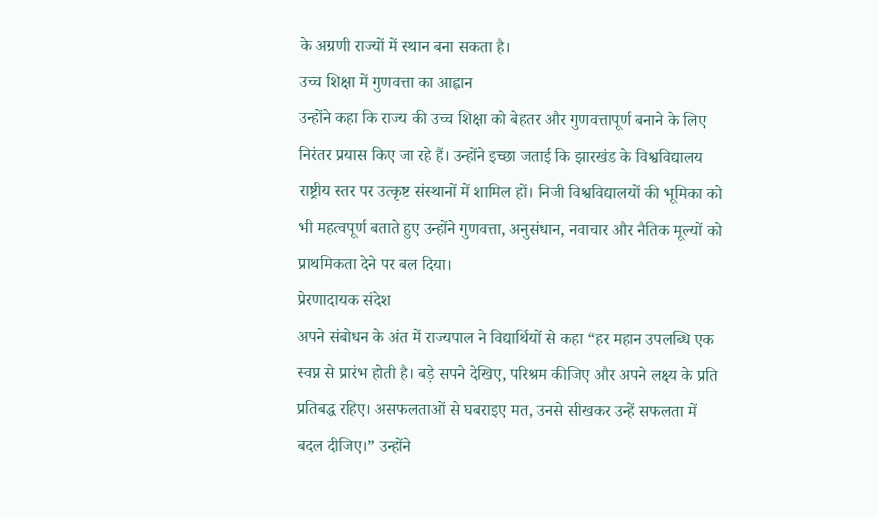के अग्रणी राज्यों में स्थान बना सकता है।
उच्च शिक्षा में गुणवत्ता का आह्वान
उन्होंने कहा कि राज्य की उच्च शिक्षा को बेहतर और गुणवत्तापूर्ण बनाने के लिए निरंतर प्रयास किए जा रहे हैं। उन्होंने इच्छा जताई कि झारखंड के विश्वविद्यालय राष्ट्रीय स्तर पर उत्कृष्ट संस्थानों में शामिल हों। निजी विश्वविद्यालयों की भूमिका को भी महत्वपूर्ण बताते हुए उन्होंने गुणवत्ता, अनुसंधान, नवाचार और नैतिक मूल्यों को प्राथमिकता देने पर बल दिया।
प्रेरणादायक संदेश
अपने संबोधन के अंत में राज्यपाल ने विद्यार्थियों से कहा “हर महान उपलब्धि एक स्वप्न से प्रारंभ होती है। बड़े सपने देखिए, परिश्रम कीजिए और अपने लक्ष्य के प्रति प्रतिबद्ध रहिए। असफलताओं से घबराइए मत, उनसे सीखकर उन्हें सफलता में बदल दीजिए।” उन्होंने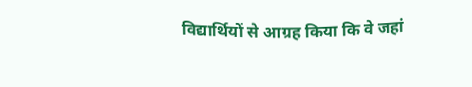विद्यार्थियों से आग्रह किया कि वे जहां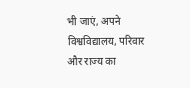भी जाएं, अपने विश्वविद्यालय, परिवार और राज्य का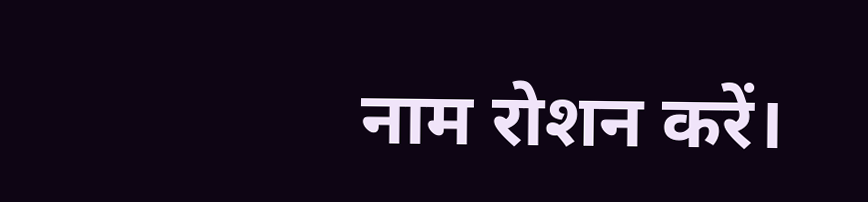नाम रोशन करें।